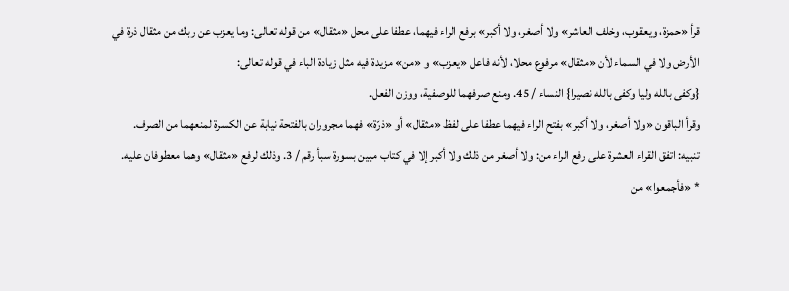قرأ «حمزة، ويعقوب، وخلف العاشر» ولا أصغر، ولا أكبر» برفع الراء فيهما، عطفا على محل «مثقال» من قوله تعالى: وما يعزب عن ربك من مثقال ذرة في الأرض ولا في السماء لأن «مثقال» مرفوع محلا، لأنه فاعل «يعزب» و «من» مزيدة فيه مثل زيادة الباء في قوله تعالى:
{وكفى بالله وليا وكفى بالله نصيرا} النساء / 45. ومنع صرفهما للوصفية، ووزن الفعل.
وقرأ الباقون «ولا أصغر، ولا أكبر» بفتح الراء فيهما عطفا على لفظ «مثقال» أو «ذرّة» فهما مجروران بالفتحة نيابة عن الكسرة لمنعهما من الصرف.
تنبيه: اتفق القراء العشرة على رفع الراء من: ولا أصغر من ذلك ولا أكبر إلا في كتاب مبين بسورة سبأ رقم / 3. وذلك لرفع «مثقال» وهما معطوفان عليه.
* «فأجمعوا» من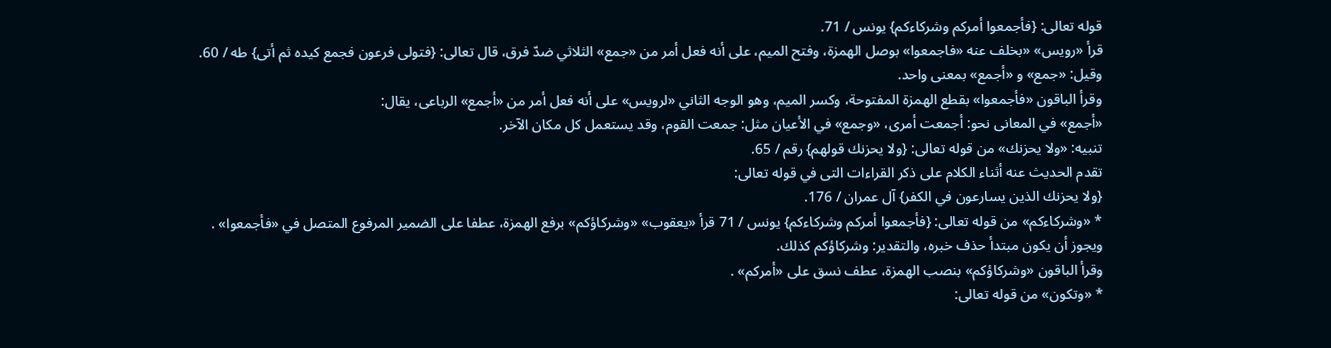قوله تعالى: {فأجمعوا أمركم وشركاءكم} يونس / 71.
قرأ «رويس» «بخلف عنه «فاجمعوا» بوصل الهمزة، وفتح الميم، على أنه فعل أمر من «جمع» الثلاثي ضدّ فرق، قال تعالى: {فتولى فرعون فجمع كيده ثم أتى} طه / 60.
وقيل: «جمع» و «أجمع» بمعنى واحد.
وقرأ الباقون «فأجمعوا» بقطع الهمزة المفتوحة، وكسر الميم، وهو الوجه الثاني «لرويس» على أنه فعل أمر من «أجمع» الرباعى، يقال:
«أجمع» في المعانى نحو: أجمعت أمرى، «وجمع» في الأعيان مثل: جمعت القوم، وقد يستعمل كل مكان الآخر.
تنبيه: «ولا يحزنك» من قوله تعالى: {ولا يحزنك قولهم} رقم / 65.
تقدم الحديث عنه أثناء الكلام على ذكر القراءات التى في قوله تعالى:
{ولا يحزنك الذين يسارعون في الكفر} آل عمران / 176.
* «وشركاءكم» من قوله تعالى: {فأجمعوا أمركم وشركاءكم} يونس / 71 قرأ «يعقوب» «وشركاؤكم» برفع الهمزة، عطفا على الضمير المرفوع المتصل في «فأجمعوا» .
ويجوز أن يكون مبتدأ حذف خبره، والتقدير: وشركاؤكم كذلك.
وقرأ الباقون «وشركاؤكم» بنصب الهمزة، عطف نسق على «أمركم» .
* «وتكون» من قوله تعالى: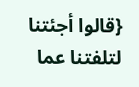{قالوا أجئتنا لتلفتنا عما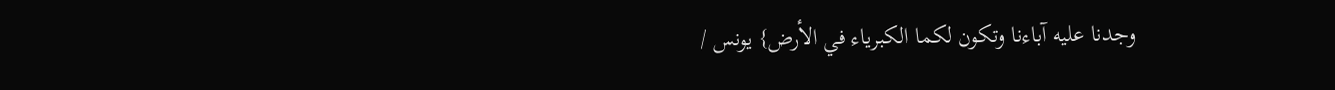وجدنا عليه آباءنا وتكون لكما الكبرياء في الأرض} يونس /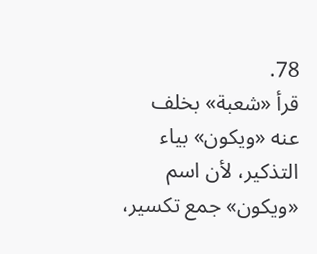78.
قرأ «شعبة» بخلف عنه «ويكون» بياء التذكير، لأن اسم «ويكون» جمع تكسير،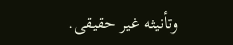وتأنيثه غير حقيقى.